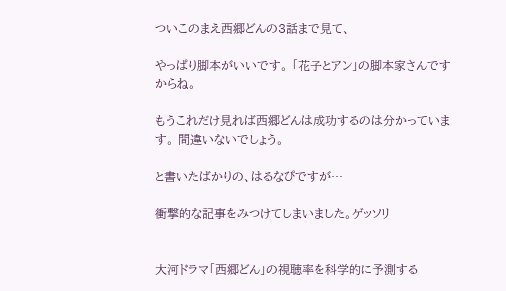ついこのまえ西郷どんの3話まで見て、

やっぱり脚本がいいです。 「花子とアン」の脚本家さんですからね。

もうこれだけ見れば西郷どんは成功するのは分かっています。 間違いないでしょう。

と書いたばかりの、はるなぴですが…

衝撃的な記事をみつけてしまいました。ゲッソリ


大河ドラマ「西郷どん」の視聴率を科学的に予測する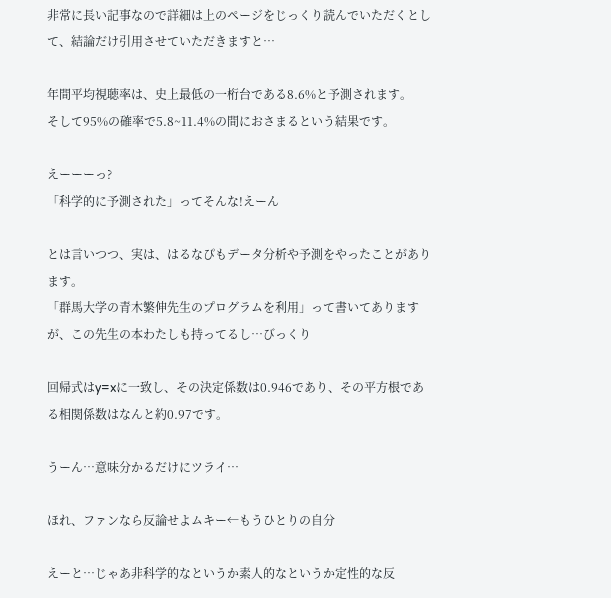非常に長い記事なので詳細は上のページをじっくり読んでいただくとして、結論だけ引用させていただきますと…

年間平均視聴率は、史上最低の一桁台である8.6%と予測されます。
そして95%の確率で5.8~11.4%の間におさまるという結果です。

えーーーっ?
「科学的に予測された」ってそんな!えーん

とは言いつつ、実は、はるなぴもデータ分析や予測をやったことがあります。
「群馬大学の青木繁伸先生のプログラムを利用」って書いてありますが、この先生の本わたしも持ってるし…びっくり

回帰式はy=xに一致し、その決定係数は0.946であり、その平方根である相関係数はなんと約0.97です。

うーん…意味分かるだけにツライ…

ほれ、ファンなら反論せよムキー←もうひとりの自分

えーと…じゃあ非科学的なというか素人的なというか定性的な反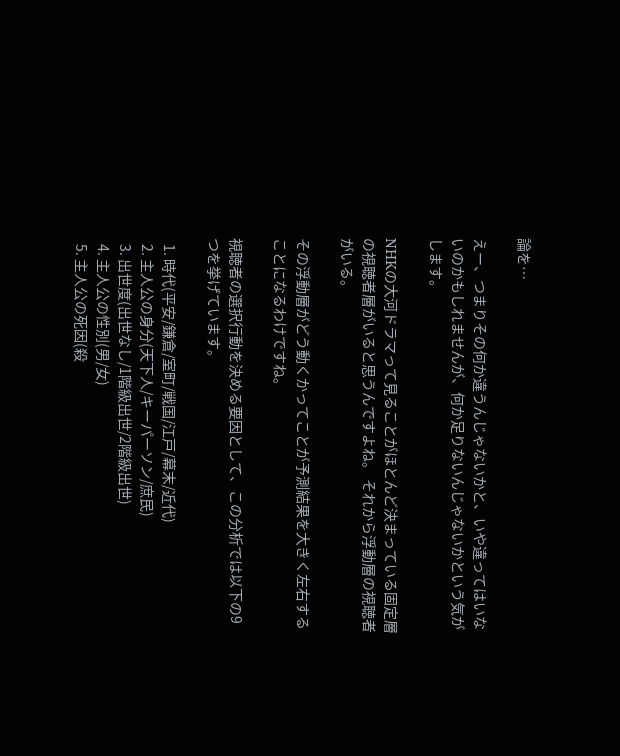論を…

えー、つまりその何か違うんじゃないかと、いや違ってはいないのかもしれませんが、何か足りないんじゃないかという気がします。

NHKの大河ドラマって見ることがほとんど決まっている固定層の視聴者層がいると思うんですよね。 それから浮動層の視聴者がいる。

その浮動層がどう動くかってことが予測結果を大きく左右することになるわけですね。

視聴者の選択行動を決める要因として、この分析では以下の9つを挙げています。

  1. 時代(平安/鎌倉/室町/戦国/江戸/幕末/近代)
  2. 主人公の身分(天下人/キーパーソン/庶民)
  3. 出世度(出世なし/1階級出世/2階級出世)
  4. 主人公の性別(男/女)
  5. 主人公の死因(殺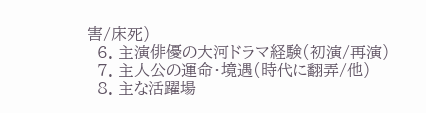害/床死)
  6. 主演俳優の大河ドラマ経験(初演/再演)
  7. 主人公の運命・境遇(時代に翻弄/他)
  8. 主な活躍場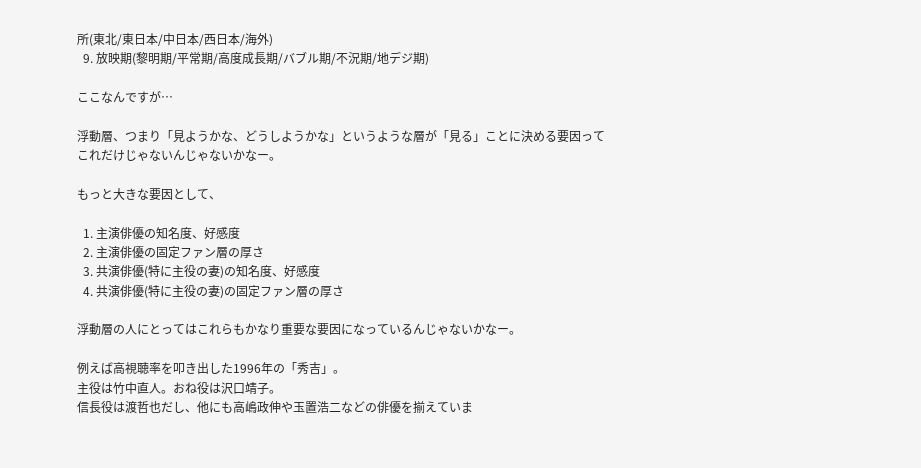所(東北/東日本/中日本/西日本/海外)
  9. 放映期(黎明期/平常期/高度成長期/バブル期/不況期/地デジ期)

ここなんですが…

浮動層、つまり「見ようかな、どうしようかな」というような層が「見る」ことに決める要因ってこれだけじゃないんじゃないかなー。

もっと大きな要因として、

  1. 主演俳優の知名度、好感度
  2. 主演俳優の固定ファン層の厚さ
  3. 共演俳優(特に主役の妻)の知名度、好感度
  4. 共演俳優(特に主役の妻)の固定ファン層の厚さ

浮動層の人にとってはこれらもかなり重要な要因になっているんじゃないかなー。

例えば高視聴率を叩き出した1996年の「秀吉」。
主役は竹中直人。おね役は沢口靖子。
信長役は渡哲也だし、他にも高嶋政伸や玉置浩二などの俳優を揃えていま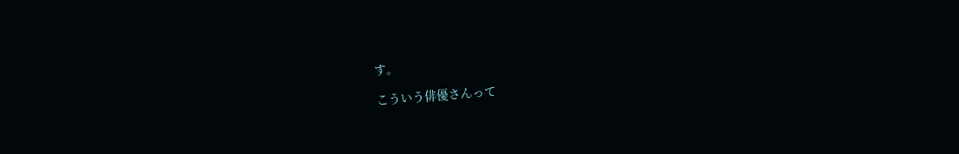す。

こういう俳優さんって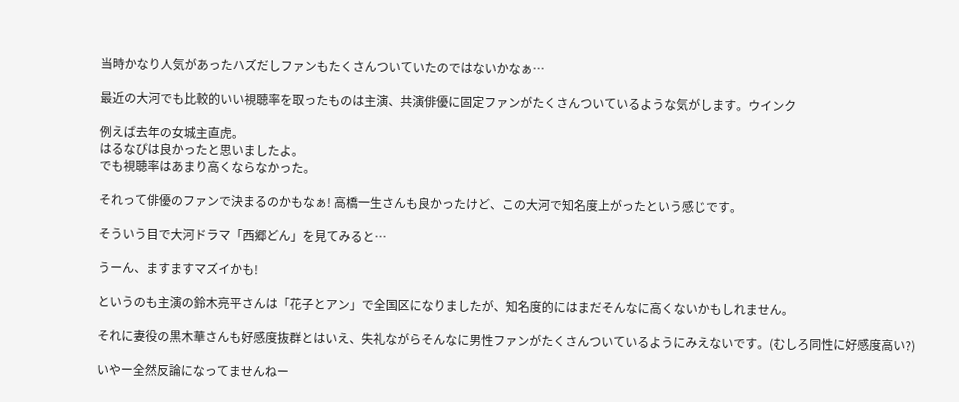当時かなり人気があったハズだしファンもたくさんついていたのではないかなぁ…

最近の大河でも比較的いい視聴率を取ったものは主演、共演俳優に固定ファンがたくさんついているような気がします。ウインク

例えば去年の女城主直虎。
はるなぴは良かったと思いましたよ。
でも視聴率はあまり高くならなかった。

それって俳優のファンで決まるのかもなぁ! 高橋一生さんも良かったけど、この大河で知名度上がったという感じです。

そういう目で大河ドラマ「西郷どん」を見てみると…

うーん、ますますマズイかも!

というのも主演の鈴木亮平さんは「花子とアン」で全国区になりましたが、知名度的にはまだそんなに高くないかもしれません。

それに妻役の黒木華さんも好感度抜群とはいえ、失礼ながらそんなに男性ファンがたくさんついているようにみえないです。(むしろ同性に好感度高い?)

いやー全然反論になってませんねー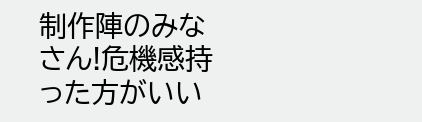制作陣のみなさん!危機感持った方がいい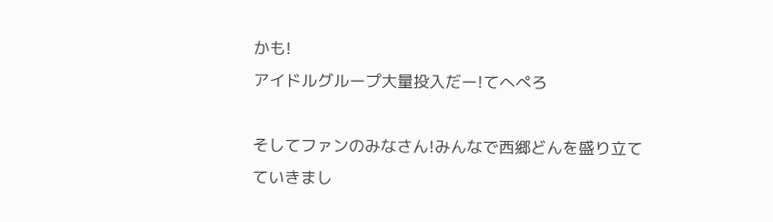かも!
アイドルグループ大量投入だー!てへぺろ

そしてファンのみなさん!みんなで西郷どんを盛り立てていきまし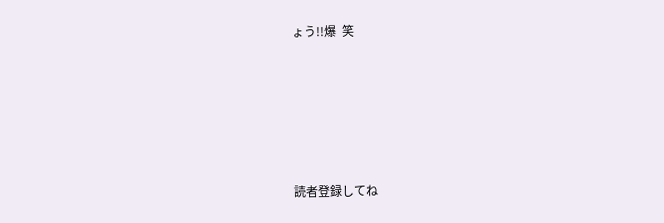ょう!!爆  笑





読者登録してね